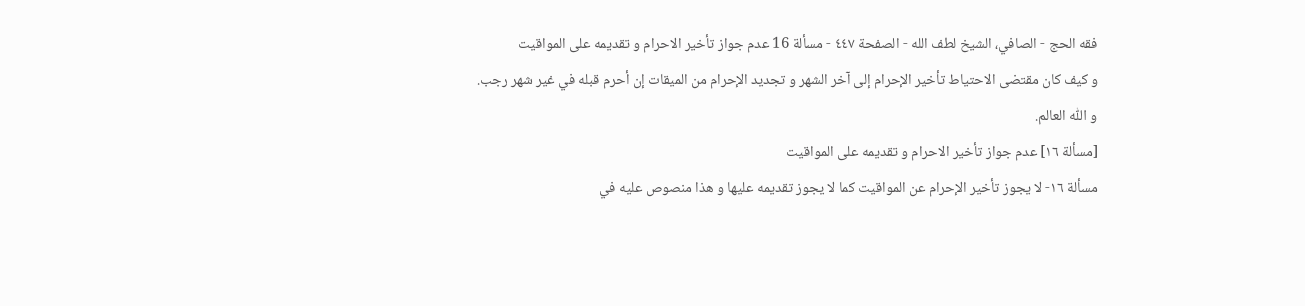فقه الحج - الصافي، الشيخ لطف الله - الصفحة ٤٤٧ - مسألة 16 عدم جواز تأخير الاحرام و تقديمه على المواقيت
و كيف كان مقتضى الاحتياط تأخير الإحرام إلى آخر الشهر و تجديد الإحرام من الميقات إن أحرم قبله في غير شهر رجب. و اللّٰه العالم.
[مسألة ١٦] عدم جواز تأخير الاحرام و تقديمه على المواقيت
مسألة ١٦- لا يجوز تأخير الإحرام عن المواقيت كما لا يجوز تقديمه عليها و هذا منصوص عليه في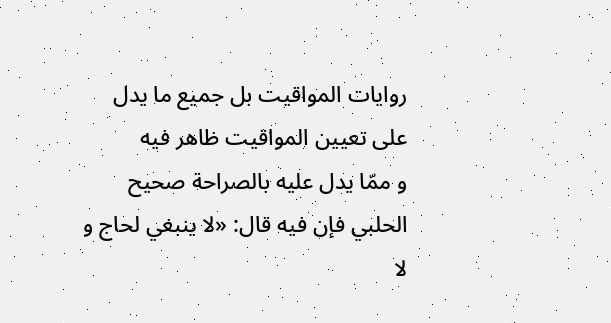روايات المواقيت بل جميع ما يدل على تعيين المواقيت ظاهر فيه
و ممّا يدل عليه بالصراحة صحيح الحلبي فإن فيه قال: «لا ينبغي لحاج و لا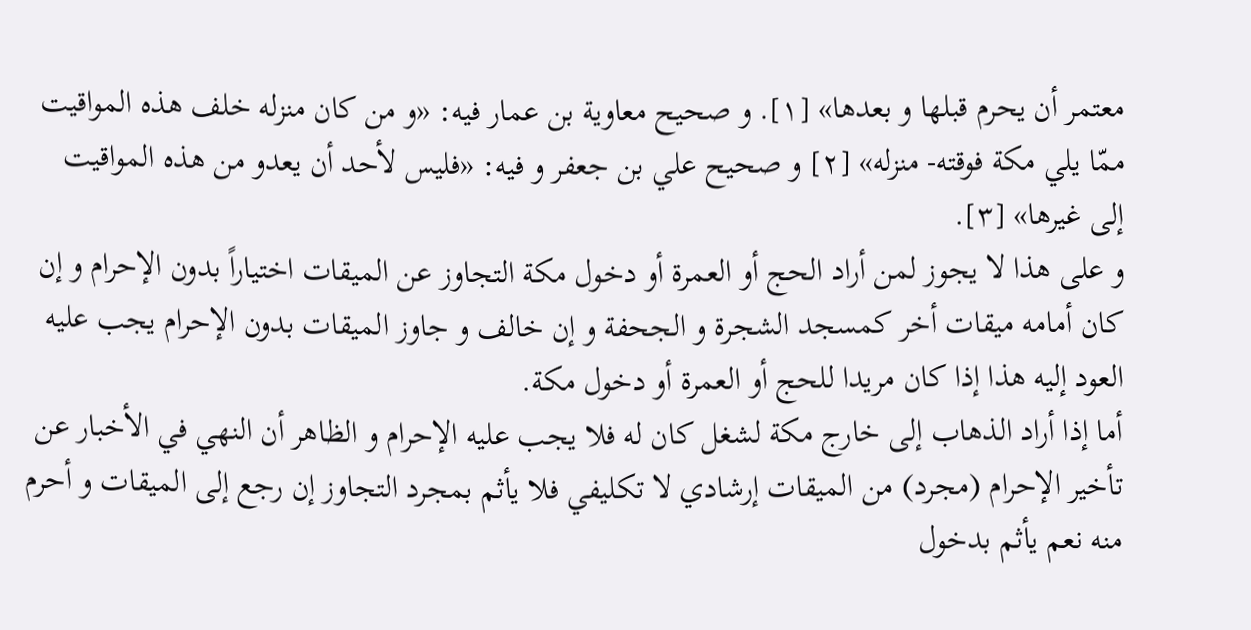معتمر أن يحرم قبلها و بعدها» [١]. و صحيح معاوية بن عمار فيه: «و من كان منزله خلف هذه المواقيت ممّا يلي مكة فوقته- منزله» [٢] و صحيح علي بن جعفر و فيه: «فليس لأحد أن يعدو من هذه المواقيت إلى غيرها» [٣].
و على هذا لا يجوز لمن أراد الحج أو العمرة أو دخول مكة التجاوز عن الميقات اختياراً بدون الإحرام و إن كان أمامه ميقات أخر كمسجد الشجرة و الجحفة و إن خالف و جاوز الميقات بدون الإحرام يجب عليه العود إليه هذا إذا كان مريدا للحج أو العمرة أو دخول مكة.
أما إذا أراد الذهاب إلى خارج مكة لشغل كان له فلا يجب عليه الإحرام و الظاهر أن النهي في الأخبار عن تأخير الإحرام (مجرد) من الميقات إرشادي لا تكليفي فلا يأثم بمجرد التجاوز إن رجع إلى الميقات و أحرم منه نعم يأثم بدخول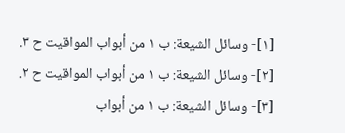[١]- وسائل الشيعة: ب ١ من أبواب المواقيت ح ٣.
[٢]- وسائل الشيعة: ب ١ من أبواب المواقيت ح ٢.
[٣]- وسائل الشيعة: ب ١ من أبواب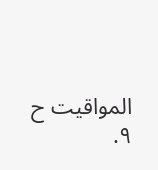المواقيت ح ٩.